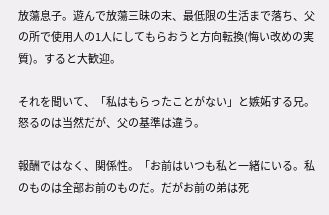放蕩息子。遊んで放蕩三昧の末、最低限の生活まで落ち、父の所で使用人の1人にしてもらおうと方向転換(悔い改めの実質)。すると大歓迎。

それを聞いて、「私はもらったことがない」と嫉妬する兄。怒るのは当然だが、父の基準は違う。

報酬ではなく、関係性。「お前はいつも私と一緒にいる。私のものは全部お前のものだ。だがお前の弟は死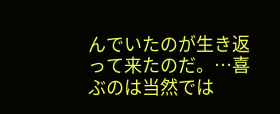んでいたのが生き返って来たのだ。…喜ぶのは当然では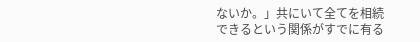ないか。」共にいて全てを相続できるという関係がすでに有る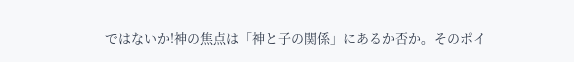ではないか!神の焦点は「神と子の関係」にあるか否か。そのポイ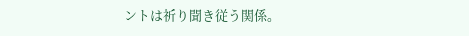ントは祈り聞き従う関係。